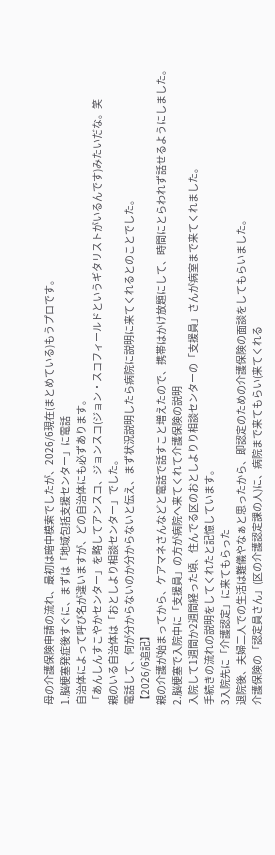母の介護保険申請の流れ、最初は暗中模索でしたが、2026/6現在(まとめている)もうプロです。
1.脳梗塞発症後すぐに、まずは「地域包括支援センター」に電話
自治体によって呼び名が違いますが、どの自治体にも必ずあります。
「あんしんすこやかセンター」を略してアンスコ、ジョンスコ(ジョン・スコフィールドというギタリストがいるんです)みたいだな。笑
親のいる自治体は「おとしより相談センター」でした。
電話して、何が分からないのか分からないと伝え、まず状況説明したら病院に説明に来てくれるとのことでした。
【2026/6追記】
親の介護が始まってから、ケアマネさんなどと電話で話すこと増えたので、携帯はかけ放題にして、時間にとらわれず話せるようにしました。
2.脳梗塞で入院中に「支援員」の方が病院へ来てくれて介護保険の説明
入院して1週間か2週間経った頃、住んでる区のおとしよりり相談センターの「支援員」さんが病室まで来てくれました。
手続きの流れの説明をしてくれたと記憶しています。
3入院先に「介護認定」に来てもらった
退院後、夫婦二人での生活は難儀やなぁと思ったから、即認定のための介護保険の面談をしてもらいました。
介護保険の「認定員さん」(区の介護認定課の人)に、病院まで来てもらい(来てくれる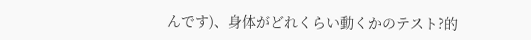んです)、身体がどれくらい動くかのテスト?的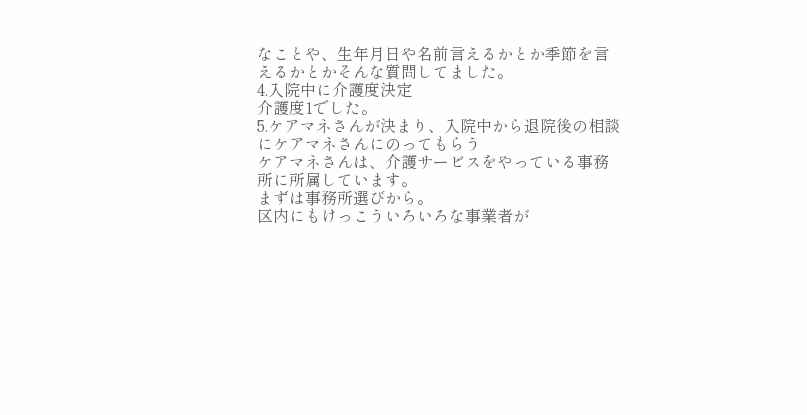なことや、生年月日や名前言えるかとか季節を言えるかとかそんな質問してました。
4.入院中に介護度決定
介護度1でした。
5.ケアマネさんが決まり、入院中から退院後の相談にケアマネさんにのってもらう
ケアマネさんは、介護サービスをやっている事務所に所属しています。
まずは事務所選びから。
区内にもけっこういろいろな事業者が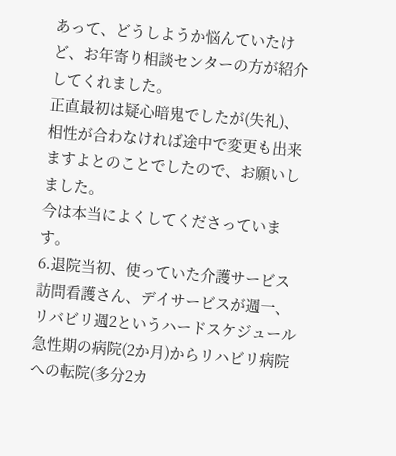あって、どうしようか悩んていたけど、お年寄り相談センターの方が紹介してくれました。
正直最初は疑心暗鬼でしたが(失礼)、相性が合わなければ途中で変更も出来ますよとのことでしたので、お願いしました。
今は本当によくしてくださっています。
6.退院当初、使っていた介護サービス
訪問看護さん、デイサービスが週一、リバビリ週2というハードスケジュール
急性期の病院(2か月)からリハビリ病院への転院(多分2カ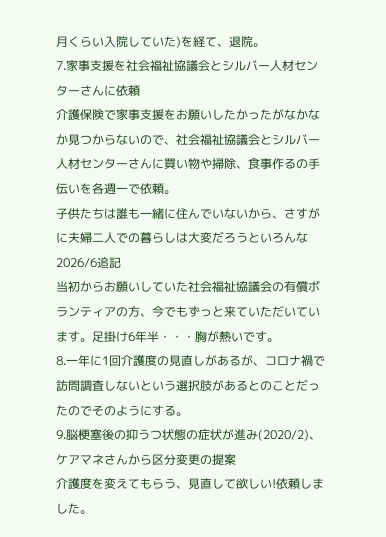月くらい入院していた)を経て、退院。
7.家事支援を社会福祉協議会とシルバー人材センターさんに依頼
介護保険で家事支援をお願いしたかったがなかなか見つからないので、社会福祉協議会とシルバー人材センターさんに買い物や掃除、食事作るの手伝いを各週一で依頼。
子供たちは誰も一緒に住んでいないから、さすがに夫婦二人での暮らしは大変だろうといろんな
2026/6追記
当初からお願いしていた社会福祉協議会の有償ボランティアの方、今でもずっと来ていただいています。足掛け6年半・・・胸が熱いです。
8.一年に1回介護度の見直しがあるが、コロナ禍で訪問調査しないという選択肢があるとのことだったのでそのようにする。
9.脳梗塞後の抑うつ状態の症状が進み(2020/2)、ケアマネさんから区分変更の提案
介護度を変えてもらう、見直して欲しい!依頼しました。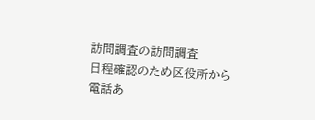訪問調査の訪問調査
日程確認のため区役所から電話あ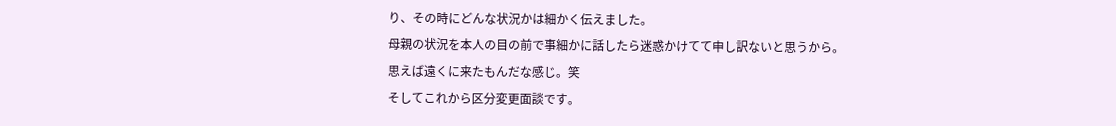り、その時にどんな状況かは細かく伝えました。
母親の状況を本人の目の前で事細かに話したら迷惑かけてて申し訳ないと思うから。
思えば遠くに来たもんだな感じ。笑
そしてこれから区分変更面談です。